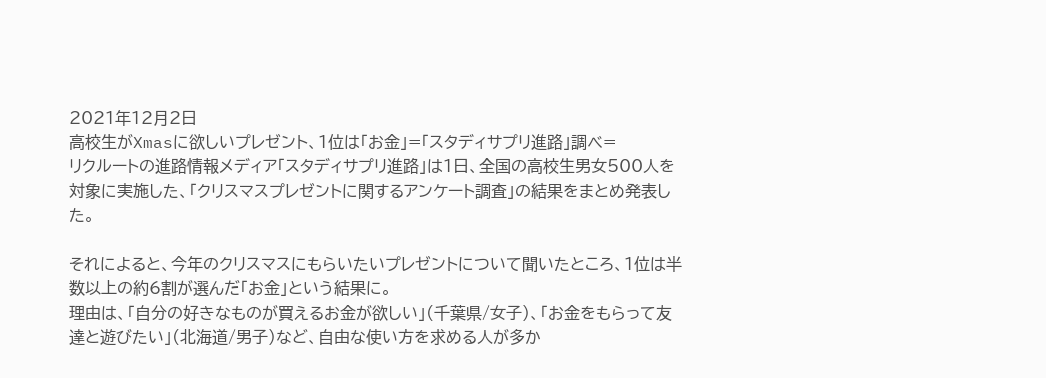2021年12月2日
高校生がXmasに欲しいプレゼント、1位は「お金」=「スタディサプリ進路」調べ=
リクルートの進路情報メディア「スタディサプリ進路」は1日、全国の高校生男女500人を対象に実施した、「クリスマスプレゼントに関するアンケート調査」の結果をまとめ発表した。

それによると、今年のクリスマスにもらいたいプレゼントについて聞いたところ、1位は半数以上の約6割が選んだ「お金」という結果に。
理由は、「自分の好きなものが買えるお金が欲しい」(千葉県/女子)、「お金をもらって友達と遊びたい」(北海道/男子)など、自由な使い方を求める人が多か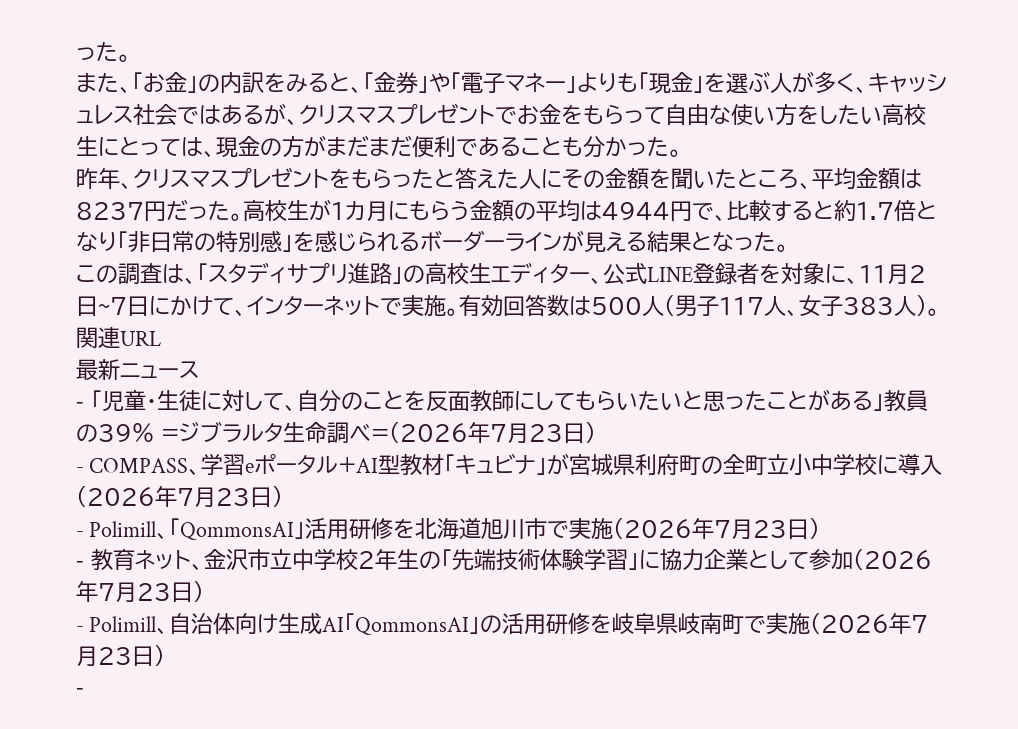った。
また、「お金」の内訳をみると、「金券」や「電子マネー」よりも「現金」を選ぶ人が多く、キャッシュレス社会ではあるが、クリスマスプレゼントでお金をもらって自由な使い方をしたい高校生にとっては、現金の方がまだまだ便利であることも分かった。
昨年、クリスマスプレゼントをもらったと答えた人にその金額を聞いたところ、平均金額は8237円だった。高校生が1カ月にもらう金額の平均は4944円で、比較すると約1.7倍となり「非日常の特別感」を感じられるボーダーラインが見える結果となった。
この調査は、「スタディサプリ進路」の高校生エディター、公式LINE登録者を対象に、11月2日~7日にかけて、インターネットで実施。有効回答数は500人(男子117人、女子383人)。
関連URL
最新ニュース
- 「児童・生徒に対して、自分のことを反面教師にしてもらいたいと思ったことがある」教員の39% =ジブラルタ生命調べ=(2026年7月23日)
- COMPASS、学習eポータル+AI型教材「キュビナ」が宮城県利府町の全町立小中学校に導入(2026年7月23日)
- Polimill、「QommonsAI」活用研修を北海道旭川市で実施(2026年7月23日)
- 教育ネット、金沢市立中学校2年生の「先端技術体験学習」に協力企業として参加(2026年7月23日)
- Polimill、自治体向け生成AI「QommonsAI」の活用研修を岐阜県岐南町で実施(2026年7月23日)
-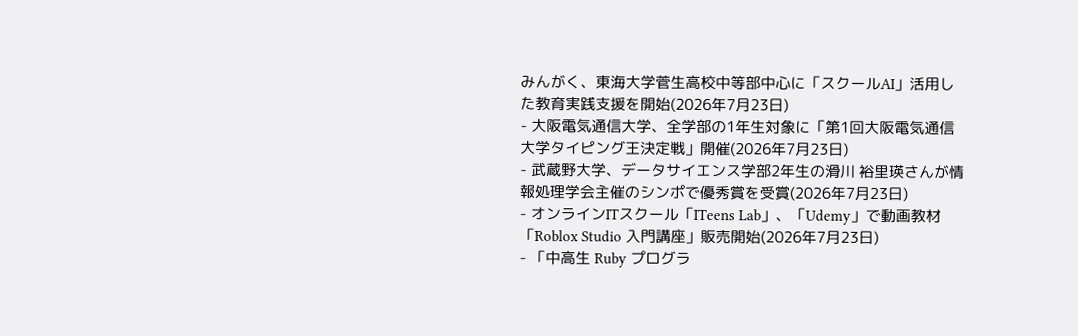みんがく、東海大学菅生高校中等部中心に「スクールAI」活用した教育実践支援を開始(2026年7月23日)
- 大阪電気通信大学、全学部の1年生対象に「第1回大阪電気通信大学タイピング王決定戦」開催(2026年7月23日)
- 武蔵野大学、データサイエンス学部2年生の滑川 裕里瑛さんが情報処理学会主催のシンポで優秀賞を受賞(2026年7月23日)
- オンラインITスクール「ITeens Lab」、「Udemy」で動画教材「Roblox Studio 入門講座」販売開始(2026年7月23日)
- 「中高生 Ruby プログラ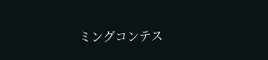ミングコンテス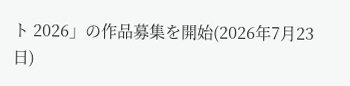ト 2026」の作品募集を開始(2026年7月23日)